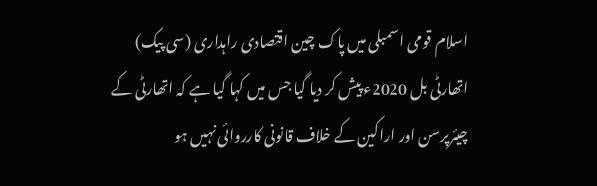اسلام قومی اسمبلی میں پاک چین اقتصادی راہداری (سی پیک) اتھارٹی بل 2020ء پیش کر دیا گیا جس میں کہا گیا ہے کہ اتھارٹی کے چیئرپرسن اور اراکین کے خلاف قانونی کارروائی نہیں ہو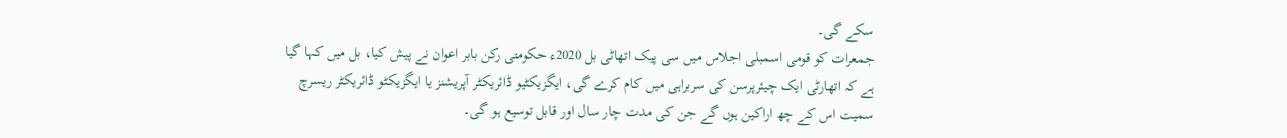سکے گی۔
جمعرات کو قومی اسمبلی اجلاس میں سی پیک اتھاٹی بل 2020ء حکومتی رکن بابر اعوان نے پیش کیا، بل میں کہا گیا ہے کہ اتھارٹی ایک چیئرپرسن کی سربراہی میں کام کرے گی، ایگزیکٹیو ڈائریکٹر آپریشنز یا ایگزیکٹو ڈائریکٹر ریسرچ سمیت اس کے چھ اراکین ہوں گے جن کی مدت چار سال اور قابل توسیع ہو گی۔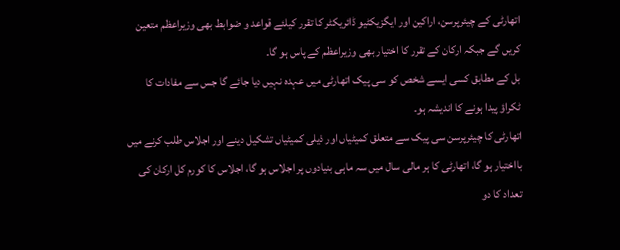اتھارٹی کے چیئرپرسن، اراکین اور ایگزیکٹیو ڈائریکٹر کا تقرر کیلئے قواعد و ضوابط بھی وزیراعظم متعین کریں گے جبکہ ارکان کے تقرر کا اختیار بھی وزیراعظم کے پاس ہو گا۔
بل کے مطابق کسی ایسے شخص کو سی پیک اتھارٹی میں عہدہ نہیں دیا جائے گا جس سے مفادات کا ٹکراؤ پیدا ہونے کا اندیشہ ہو۔
اتھارٹی کا چیئرپرسن سی پیک سے متعلق کمیٹیاں اور ذیلی کمیٹیاں تشکیل دینے اور اجلاس طلب کرنے میں بااختیار ہو گا، اتھارٹی کا ہر مالی سال میں سہ ماہی بنیادوں پر اجلاس ہو گا، اجلاس کا کورم کل ارکان کی تعداد کا دو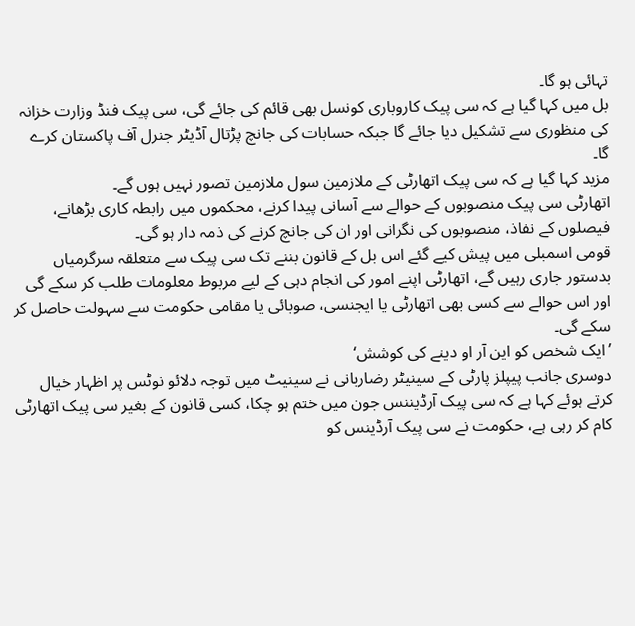تہائی ہو گا۔
بل میں کہا گیا ہے کہ سی پیک کاروباری کونسل بھی قائم کی جائے گی، سی پیک فنڈ وزارت خزانہ کی منظوری سے تشکیل دیا جائے گا جبکہ حسابات کی جانچ پڑتال آڈیٹر جنرل آف پاکستان کرے گا۔
مزید کہا گیا ہے کہ سی پیک اتھارٹی کے ملازمین سول ملازمین تصور نہیں ہوں گے۔
اتھارٹی سی پیک منصوبوں کے حوالے سے آسانی پیدا کرنے، محکموں میں رابطہ کاری بڑھانے، فیصلوں کے نفاذ، منصوبوں کی نگرانی اور ان کی جانچ کرنے کی ذمہ دار ہو گی۔
قومی اسمبلی میں پیش کیے گئے اس بل کے قانون بننے تک سی پیک سے متعلقہ سرگرمیاں بدستور جاری رہیں گے، اتھارٹی اپنے امور کی انجام دہی کے لیے مربوط معلومات طلب کر سکے گی اور اس حوالے سے کسی بھی اتھارٹی یا ایجنسی، صوبائی یا مقامی حکومت سے سہولت حاصل کر سکے گی۔
’ایک شخص کو این آر او دینے کی کوشش‘
دوسری جانب پیپلز پارٹی کے سینیٹر رضاربانی نے سینیٹ میں توجہ دلائو نوٹس پر اظہار خیال کرتے ہوئے کہا ہے کہ سی پیک آرڈیننس جون میں ختم ہو چکا، کسی قانون کے بغیر سی پیک اتھارٹی کام کر رہی ہے، حکومت نے سی پیک آرڈینس کو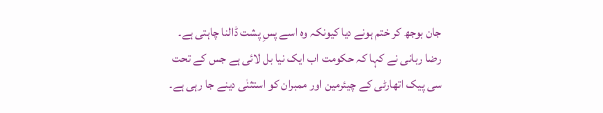جان بوجھ کر ختم ہونے دیا کیونکہ وہ اسے پسِ پشت ڈالنا چاہتی ہے۔
رضا ربانی نے کہا کہ حکومت اب ایک نیا بل لائی ہے جس کے تحت سی پیک اتھارٹی کے چیئرمین اور ممبران کو استثنٰی دینے جا رہی ہے۔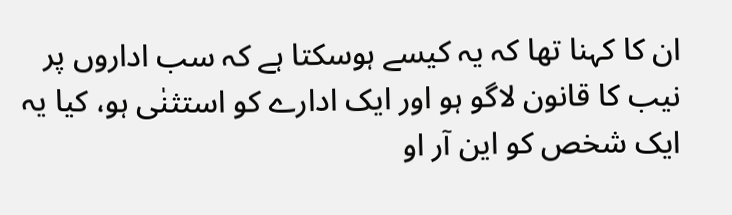ان کا کہنا تھا کہ یہ کیسے ہوسکتا ہے کہ سب اداروں پر نیب کا قانون لاگو ہو اور ایک ادارے کو استثنٰی ہو، کیا یہ ایک شخص کو این آر او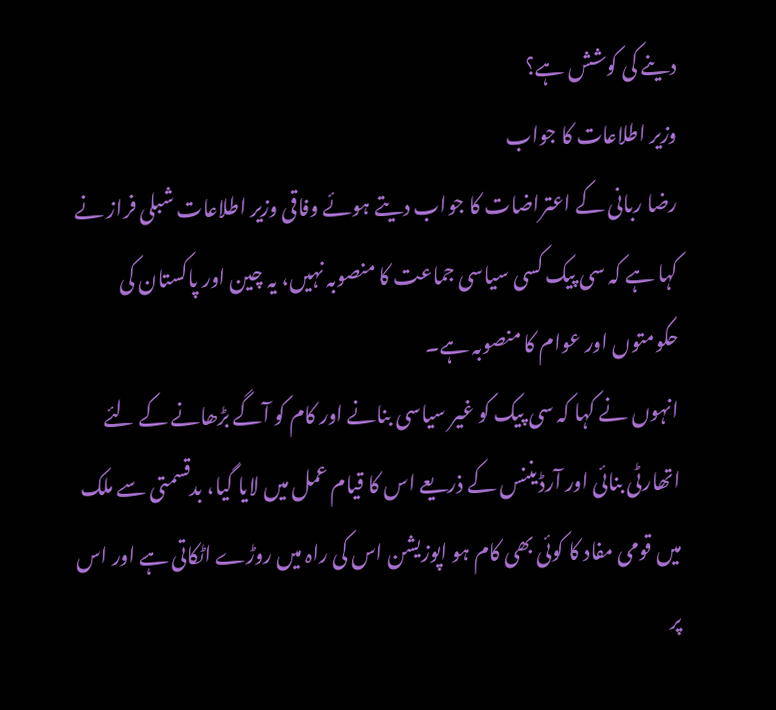دینے کی کوشش ہے؟
وزیر اطلاعات کا جواب
رضا ربانی کے اعتراضات کا جواب دیتے ہوئے وفاقی وزیر اطلاعات شبلی فراز نے کہا ہے کہ سی پیک کسی سیاسی جماعت کا منصوبہ نہیں، یہ چین اور پاکستان کی حکومتوں اور عوام کا منصوبہ ہے۔
انہوں نے کہا کہ سی پیک کو غیر سیاسی بنانے اور کام کو آگے بڑھانے کے لئے اتھارٹی بنائی اور آرڈیننس کے ذریعے اس کا قیام عمل میں لایا گیا، بدقسمتی سے ملک میں قومی مفاد کا کوئی بھی کام ہو اپوزیشن اس کی راہ میں روڑے اٹکاتی ہے اور اس پر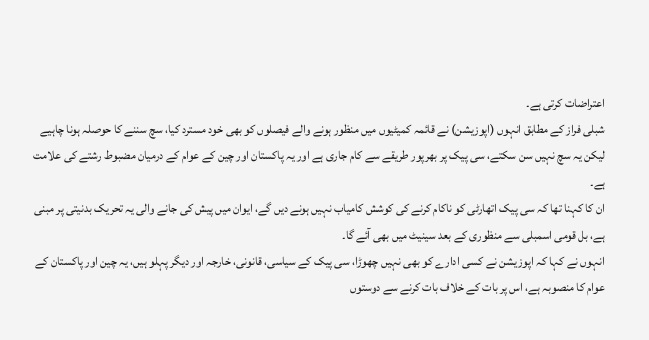اعتراضات کرتی ہے۔
شبلی فراز کے مطابق انہوں (اپوزیشن) نے قائمہ کمیٹیوں میں منظور ہونے والے فیصلوں کو بھی خود مسترد کیا، سچ سننے کا حوصلہ ہونا چاہیے لیکن یہ سچ نہیں سن سکتے، سی پیک پر بھرپور طریقے سے کام جاری ہے اور یہ پاکستان اور چین کے عوام کے درمیان مضبوط رشتے کی علامت ہے۔
ان کا کہنا تھا کہ سی پیک اتھارٹی کو ناکام کرنے کی کوشش کامیاب نہیں ہونے دیں گے، ایوان میں پیش کی جانے والی یہ تحریک بدنیتی پر مبنی ہے، بل قومی اسمبلی سے منظوری کے بعد سینیٹ میں بھی آئے گا۔
انہوں نے کہا کہ اپوزیشن نے کسی ادارے کو بھی نہیں چھوڑا، سی پیک کے سیاسی، قانونی، خارجہ اور دیگر پہلو ہیں، یہ چین اور پاکستان کے عوام کا منصوبہ ہے، اس پر بات کے خلاف بات کرنے سے دوستوں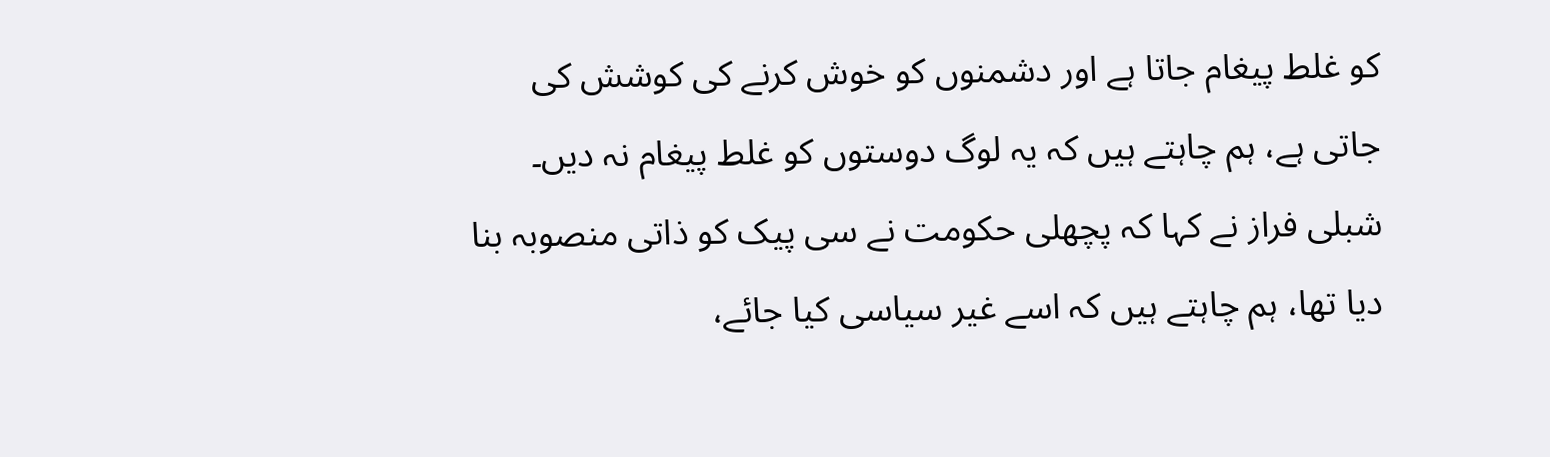کو غلط پیغام جاتا ہے اور دشمنوں کو خوش کرنے کی کوشش کی جاتی ہے، ہم چاہتے ہیں کہ یہ لوگ دوستوں کو غلط پیغام نہ دیں۔
شبلی فراز نے کہا کہ پچھلی حکومت نے سی پیک کو ذاتی منصوبہ بنا دیا تھا، ہم چاہتے ہیں کہ اسے غیر سیاسی کیا جائے،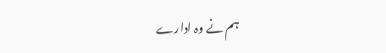ہم نے وہ ادارے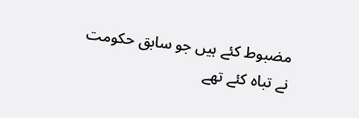مضبوط کئے ہیں جو سابق حکومت نے تباہ کئے تھے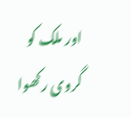اور ملک کو گروی رکھوا